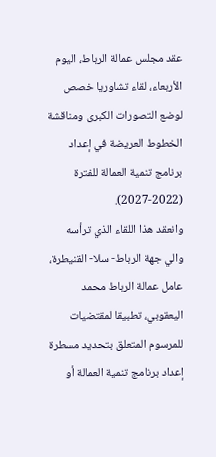عقد مجلس عمالة الرباط، اليوم الأربعاء، لقاء تشاوريا خصص لوضع التصورات الكبرى ومناقشة الخطوط العريضة في إعداد برنامج تنمية العمالة للفترة (2022-2027).
وانعقد هذا اللقاء الذي ترأسه والي جهة الرباط- سلا- القنيطرة، عامل عمالة الرباط محمد اليعقوبي، تطبيقا لمقتضيات للمرسوم المتعلق بتحديد مسطرة إعداد برنامج تنمية العمالة أو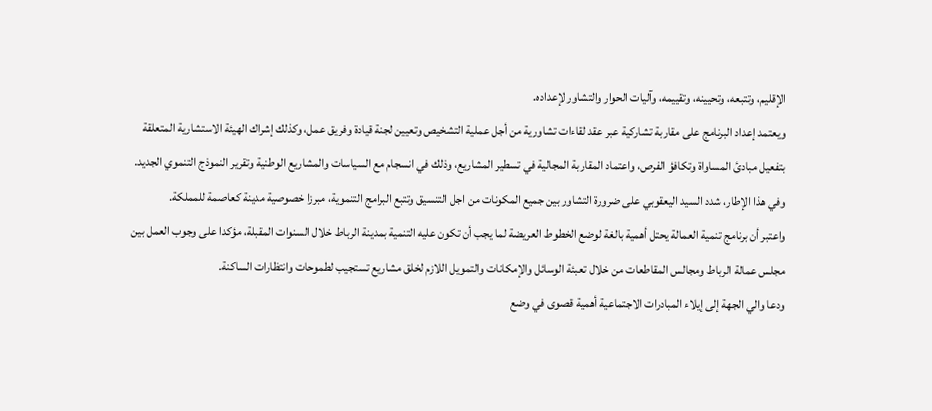الإقليم، وتتبعه، وتحيينه، وتقييمه، وآليات الحوار والتشاور لإعداده.
ويعتمد إعداد البرنامج على مقاربة تشاركية عبر عقد لقاءات تشاورية من أجل عملية التشخيص وتعيين لجنة قيادة وفريق عمل، وكذلك إشراك الهيئة الاستشارية المتعلقة بتفعيل مبادئ المساواة وتكافؤ الفرص، واعتماد المقاربة المجالية في تسطير المشاريع، وذلك في انسجام مع السياسات والمشاريع الوطنية وتقرير النموذج التنموي الجديد.
وفي هذا الإطار، شدد السيد اليعقوبي على ضرورة التشاور بين جميع المكونات من اجل التنسيق وتتبع البرامج التنموية، مبرزا خصوصية مدينة كعاصمة للمملكة.
واعتبر أن برنامج تنمية العمالة يحتل أهمية بالغة لوضع الخطوط العريضة لما يجب أن تكون عليه التنمية بمدينة الرباط خلال السنوات المقبلة، مؤكدا على وجوب العمل بين مجلس عمالة الرباط ومجالس المقاطعات من خلال تعبئة الوسائل والإمكانات والتمويل اللازم لخلق مشاريع تستجيب لطموحات وانتظارات الساكنة.
ودعا والي الجهة إلى إيلاء المبادرات الاجتماعية أهمية قصوى في وضع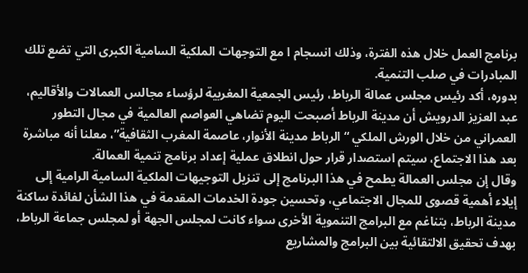برنامج العمل خلال هذه الفترة، وذلك انسجام ا مع التوجهات الملكية السامية الكبرى التي تضع تلك المبادرات في صلب التنمية.
بدوره، أكد رئيس مجلس عمالة الرباط، رئيس الجمعية المغربية لرؤساء مجالس العمالات والأقاليم، عبد العزيز الدرويش أن مدينة الرباط أصبحت اليوم تضاهي العواصم العالمية في مجال التطور العمراني من خلال الورش الملكي “الرباط مدينة الأنوار، عاصمة المغرب الثقافية”، معلنا أنه مباشرة بعد هذا الاجتماع، سيتم استصدار قرار حول انطلاق عملية إعداد برنامج تنمية العمالة.
وقال إن مجلس العمالة يطمح في هذا البرنامج إلى تنزيل التوجيهات الملكية السامية الرامية إلى إيلاء أهمية قصوى للمجال الاجتماعي، وتحسين جودة الخدمات المقدمة في هذا الشأن لفائدة ساكنة مدينة الرباط، بتناغم مع البرامج التنموية الأخرى سواء كانت لمجلس الجهة أو لمجلس جماعة الرباط، بهدف تحقيق الالتقائية بين البرامج والمشاريع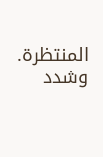المنتظرة.
وشدد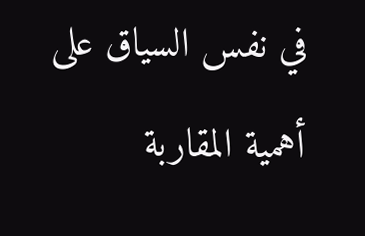في نفس السياق على أهمية المقاربة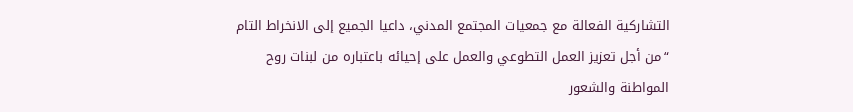التشاركية الفعالة مع جمعيات المجتمع المدني، داعيا الجميع إلى الانخراط التام “من أجل تعزيز العمل التطوعي والعمل على إحيائه باعتباره من لبنات روح المواطنة والشعور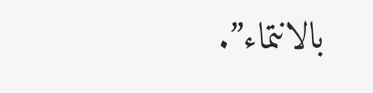بالانتماء”.